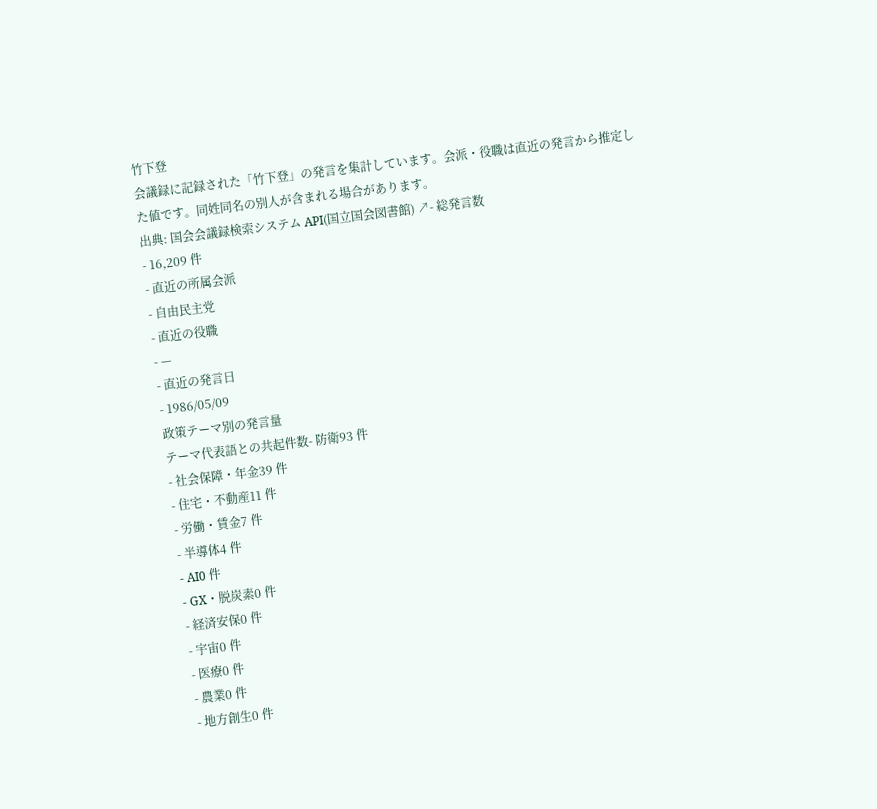竹下登
会議録に記録された「竹下登」の発言を集計しています。会派・役職は直近の発言から推定した値です。同姓同名の別人が含まれる場合があります。
出典: 国会会議録検索システム API(国立国会図書館) ↗- 総発言数
- 16,209 件
- 直近の所属会派
- 自由民主党
- 直近の役職
- —
- 直近の発言日
- 1986/05/09
政策テーマ別の発言量
テーマ代表語との共起件数- 防衛93 件
- 社会保障・年金39 件
- 住宅・不動産11 件
- 労働・賃金7 件
- 半導体4 件
- AI0 件
- GX・脱炭素0 件
- 経済安保0 件
- 宇宙0 件
- 医療0 件
- 農業0 件
- 地方創生0 件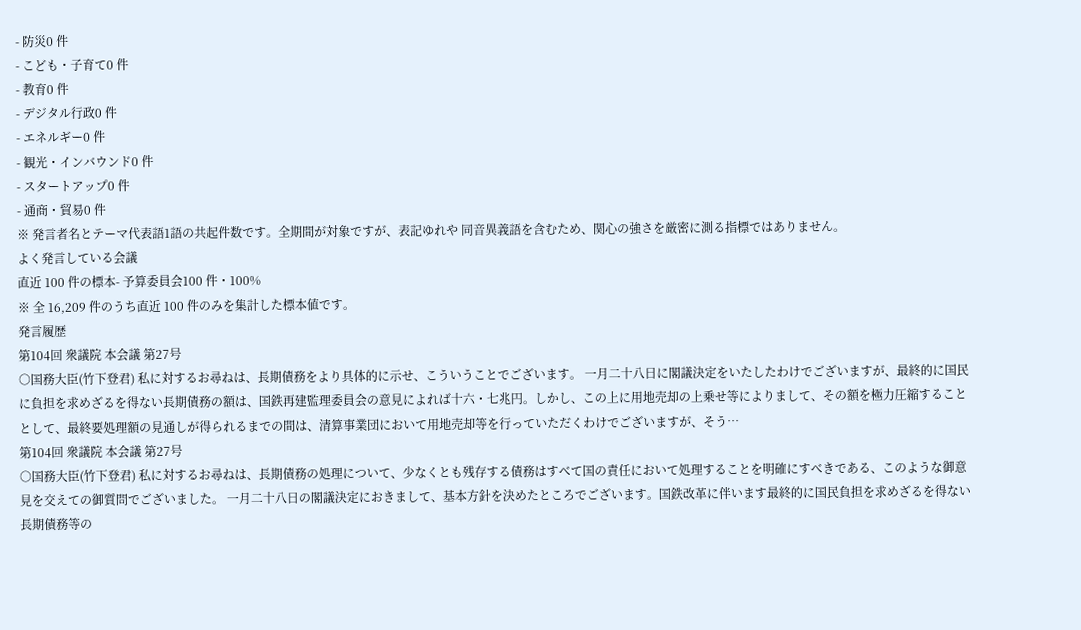- 防災0 件
- こども・子育て0 件
- 教育0 件
- デジタル行政0 件
- エネルギー0 件
- 観光・インバウンド0 件
- スタートアップ0 件
- 通商・貿易0 件
※ 発言者名とテーマ代表語1語の共起件数です。全期間が対象ですが、表記ゆれや 同音異義語を含むため、関心の強さを厳密に測る指標ではありません。
よく発言している会議
直近 100 件の標本- 予算委員会100 件・100%
※ 全 16,209 件のうち直近 100 件のみを集計した標本値です。
発言履歴
第104回 衆議院 本会議 第27号
○国務大臣(竹下登君) 私に対するお尋ねは、長期債務をより具体的に示せ、こういうことでございます。 一月二十八日に閣議決定をいたしたわけでございますが、最終的に国民に負担を求めざるを得ない長期債務の額は、国鉄再建監理委員会の意見によれば十六・七兆円。しかし、この上に用地売却の上乗せ等によりまして、その額を極力圧縮することとして、最終要処理額の見通しが得られるまでの間は、清算事業団において用地売却等を行っていただくわけでございますが、そう…
第104回 衆議院 本会議 第27号
○国務大臣(竹下登君) 私に対するお尋ねは、長期債務の処理について、少なくとも残存する債務はすべて国の責任において処理することを明確にすべきである、このような御意見を交えての御質問でございました。 一月二十八日の閣議決定におきまして、基本方針を決めたところでございます。国鉄改革に伴います最終的に国民負担を求めざるを得ない長期債務等の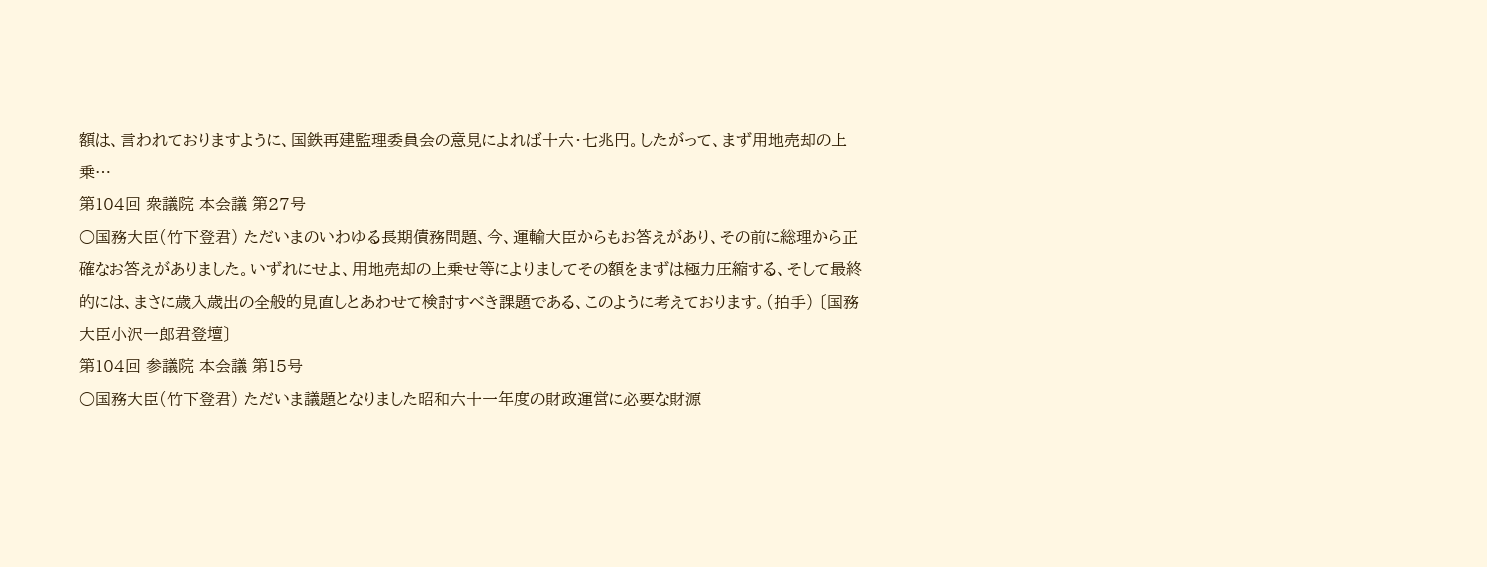額は、言われておりますように、国鉄再建監理委員会の意見によれば十六・七兆円。したがって、まず用地売却の上乗…
第104回 衆議院 本会議 第27号
○国務大臣(竹下登君) ただいまのいわゆる長期債務問題、今、運輸大臣からもお答えがあり、その前に総理から正確なお答えがありました。いずれにせよ、用地売却の上乗せ等によりましてその額をまずは極力圧縮する、そして最終的には、まさに歳入歳出の全般的見直しとあわせて検討すべき課題である、このように考えております。(拍手) 〔国務大臣小沢一郎君登壇〕
第104回 参議院 本会議 第15号
○国務大臣(竹下登君) ただいま議題となりました昭和六十一年度の財政運営に必要な財源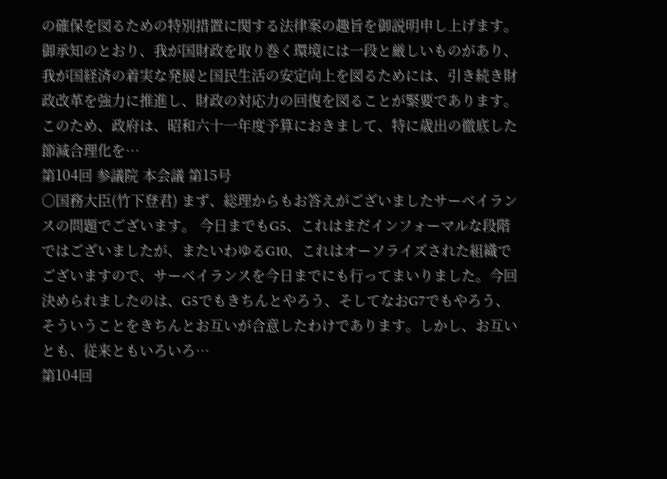の確保を図るための特別措置に関する法律案の趣旨を御説明申し上げます。 御承知のとおり、我が国財政を取り巻く環境には一段と厳しいものがあり、我が国経済の着実な発展と国民生活の安定向上を図るためには、引き続き財政改革を強力に推進し、財政の対応力の回復を図ることが緊要であります。 このため、政府は、昭和六十一年度予算におきまして、特に歳出の徹底した節減合理化を…
第104回 参議院 本会議 第15号
○国務大臣(竹下登君) まず、総理からもお答えがございましたサーベイランスの問題でございます。 今日までもG5、これはまだインフォーマルな段階ではございましたが、またいわゆるG10、これはオーソライズされた組織でございますので、サーベイランスを今日までにも行ってまいりました。今回決められましたのは、G5でもきちんとやろう、そしてなおG7でもやろう、そういうことをきちんとお互いが合意したわけであります。しかし、お互いとも、従来ともいろいろ…
第104回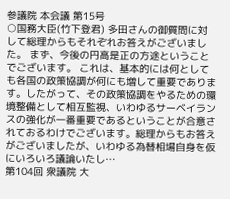参議院 本会議 第15号
○国務大臣(竹下登君) 多田さんの御質問に対して総理からもそれぞれお答えがございました。 まず、今後の円高是正の方途ということでございます。 これは、基本的には何としても各国の政策協調が何にも増して重要であります。したがって、その政策協調をやるための環境整備として相互監視、いわゆるサーベイランスの強化が一番重要であるということが合意されておるわけでございます。総理からもお答えがございましたが、いわゆる為替相場自身を仮にいろいろ議論いたし…
第104回 衆議院 大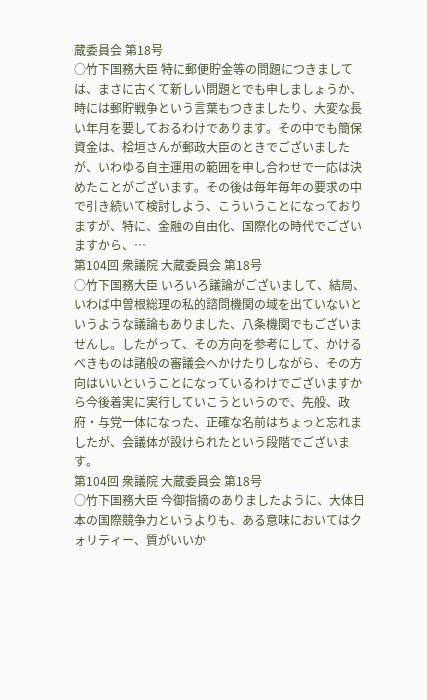蔵委員会 第18号
○竹下国務大臣 特に郵便貯金等の問題につきましては、まさに古くて新しい問題とでも申しましょうか、時には郵貯戦争という言葉もつきましたり、大変な長い年月を要しておるわけであります。その中でも簡保資金は、桧垣さんが郵政大臣のときでございましたが、いわゆる自主運用の範囲を申し合わせで一応は決めたことがございます。その後は毎年毎年の要求の中で引き続いて検討しよう、こういうことになっておりますが、特に、金融の自由化、国際化の時代でございますから、…
第104回 衆議院 大蔵委員会 第18号
○竹下国務大臣 いろいろ議論がございまして、結局、いわば中曽根総理の私的諮問機関の域を出ていないというような議論もありました、八条機関でもございませんし。したがって、その方向を参考にして、かけるべきものは諸般の審議会へかけたりしながら、その方向はいいということになっているわけでございますから今後着実に実行していこうというので、先般、政府・与党一体になった、正確な名前はちょっと忘れましたが、会議体が設けられたという段階でございます。
第104回 衆議院 大蔵委員会 第18号
○竹下国務大臣 今御指摘のありましたように、大体日本の国際競争力というよりも、ある意味においてはクォリティー、質がいいか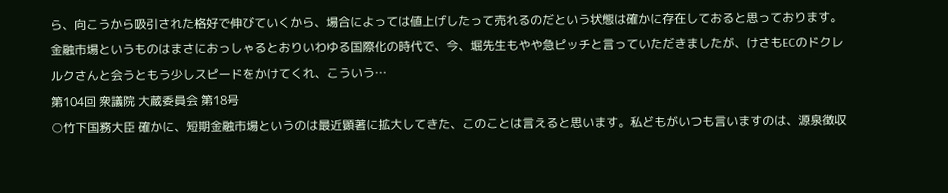ら、向こうから吸引された格好で伸びていくから、場合によっては値上げしたって売れるのだという状態は確かに存在しておると思っております。金融市場というものはまさにおっしゃるとおりいわゆる国際化の時代で、今、堀先生もやや急ピッチと言っていただきましたが、けさもECのドクレルクさんと会うともう少しスピードをかけてくれ、こういう…
第104回 衆議院 大蔵委員会 第18号
○竹下国務大臣 確かに、短期金融市場というのは最近顕著に拡大してきた、このことは言えると思います。私どもがいつも言いますのは、源泉徴収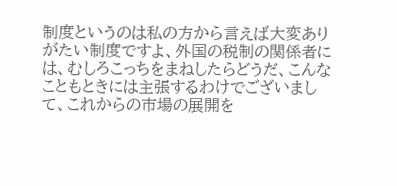制度というのは私の方から言えば大変ありがたい制度ですよ、外国の税制の関係者には、むしろこっちをまねしたらどうだ、こんなこともときには主張するわけでございまして、これからの市場の展開を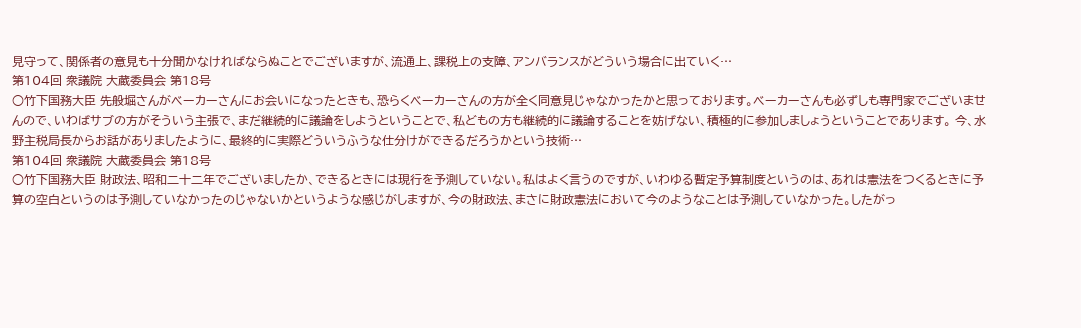見守って、関係者の意見も十分聞かなければならぬことでございますが、流通上、課税上の支障、アンバランスがどういう場合に出ていく…
第104回 衆議院 大蔵委員会 第18号
○竹下国務大臣 先般堀さんがベーカーさんにお会いになったときも、恐らくベーカーさんの方が全く同意見じゃなかったかと思っております。ベーカーさんも必ずしも専門家でございませんので、いわばサブの方がそういう主張で、まだ継続的に議論をしようということで、私どもの方も継続的に議論することを妨げない、積極的に参加しましょうということであります。 今、水野主税局長からお話がありましたように、最終的に実際どういうふうな仕分けができるだろうかという技術…
第104回 衆議院 大蔵委員会 第18号
○竹下国務大臣 財政法、昭和二十二年でございましたか、できるときには現行を予測していない。私はよく言うのですが、いわゆる暫定予算制度というのは、あれは憲法をつくるときに予算の空白というのは予測していなかったのじゃないかというような感じがしますが、今の財政法、まさに財政憲法において今のようなことは予測していなかった。したがっ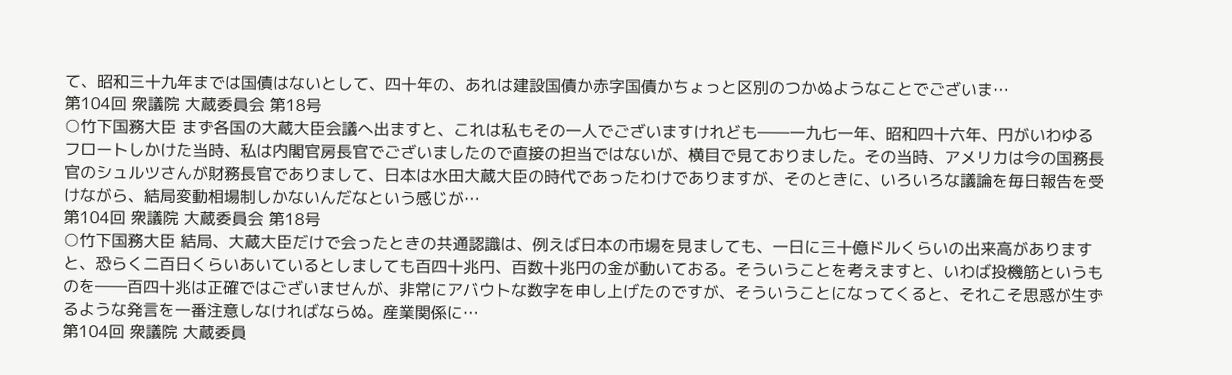て、昭和三十九年までは国債はないとして、四十年の、あれは建設国債か赤字国債かちょっと区別のつかぬようなことでございま…
第104回 衆議院 大蔵委員会 第18号
○竹下国務大臣 まず各国の大蔵大臣会議へ出ますと、これは私もその一人でございますけれども――一九七一年、昭和四十六年、円がいわゆるフロートしかけた当時、私は内閣官房長官でございましたので直接の担当ではないが、横目で見ておりました。その当時、アメリカは今の国務長官のシュルツさんが財務長官でありまして、日本は水田大蔵大臣の時代であったわけでありますが、そのときに、いろいろな議論を毎日報告を受けながら、結局変動相場制しかないんだなという感じが…
第104回 衆議院 大蔵委員会 第18号
○竹下国務大臣 結局、大蔵大臣だけで会ったときの共通認識は、例えば日本の市場を見ましても、一日に三十億ドルくらいの出来高がありますと、恐らく二百日くらいあいているとしましても百四十兆円、百数十兆円の金が動いておる。そういうことを考えますと、いわば投機筋というものを――百四十兆は正確ではございませんが、非常にアバウトな数字を申し上げたのですが、そういうことになってくると、それこそ思惑が生ずるような発言を一番注意しなければならぬ。産業関係に…
第104回 衆議院 大蔵委員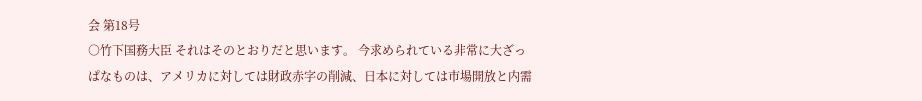会 第18号
○竹下国務大臣 それはそのとおりだと思います。 今求められている非常に大ざっぱなものは、アメリカに対しては財政赤字の削減、日本に対しては市場開放と内需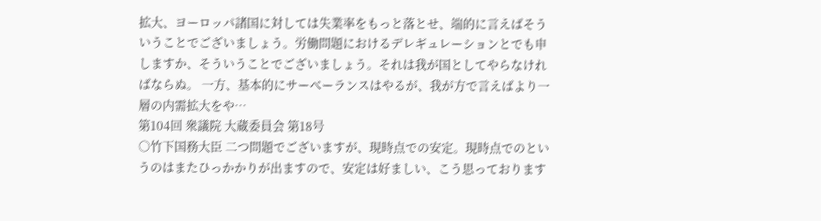拡大、ヨーロッパ諸国に対しては失業率をもっと落とせ、端的に言えばそういうことでございましょう。労働問題におけるデレギュレーションとでも申しますか、そういうことでございましょう。それは我が国としてやらなければならぬ。 一方、基本的にサーべーランスはやるが、我が方で言えばより一層の内需拡大をや…
第104回 衆議院 大蔵委員会 第18号
○竹下国務大臣 二つ問題でございますが、現時点での安定。現時点でのというのはまたひっかかりが出ますので、安定は好ましい、こう思っております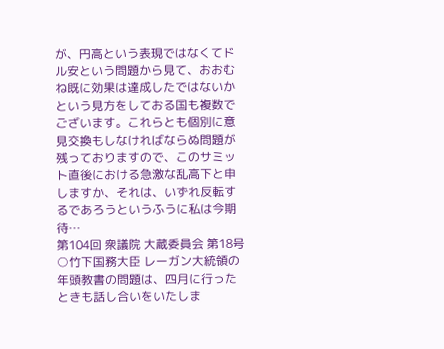が、円高という表現ではなくてドル安という問題から見て、おおむね既に効果は達成したではないかという見方をしておる国も複数でございます。これらとも個別に意見交換もしなければならぬ問題が残っておりますので、このサミット直後における急激な乱高下と申しますか、それは、いずれ反転するであろうというふうに私は今期待…
第104回 衆議院 大蔵委員会 第18号
○竹下国務大臣 レーガン大統領の年頭教書の問題は、四月に行ったときも話し合いをいたしま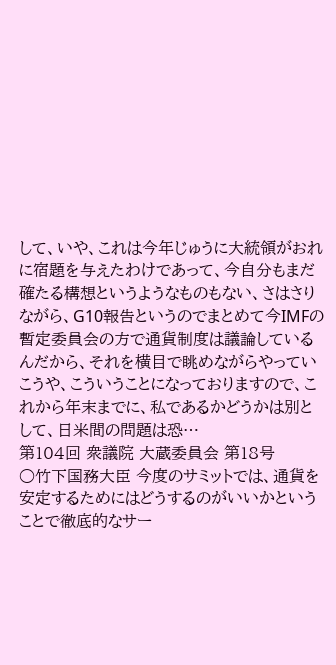して、いや、これは今年じゅうに大統領がおれに宿題を与えたわけであって、今自分もまだ確たる構想というようなものもない、さはさりながら、G10報告というのでまとめて今IMFの暫定委員会の方で通貨制度は議論しているんだから、それを横目で眺めながらやっていこうや、こういうことになっておりますので、これから年末までに、私であるかどうかは別として、日米間の問題は恐…
第104回 衆議院 大蔵委員会 第18号
○竹下国務大臣 今度のサミットでは、通貨を安定するためにはどうするのがいいかということで徹底的なサー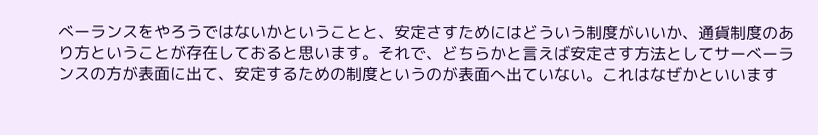べーランスをやろうではないかということと、安定さすためにはどういう制度がいいか、通貨制度のあり方ということが存在しておると思います。それで、どちらかと言えば安定さす方法としてサーべーランスの方が表面に出て、安定するための制度というのが表面へ出ていない。これはなぜかといいます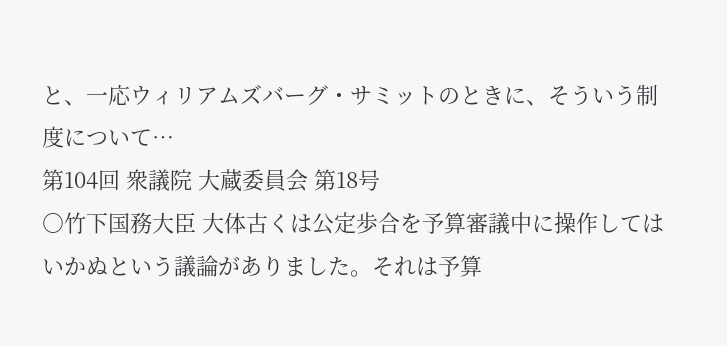と、一応ウィリアムズバーグ・サミットのときに、そういう制度について…
第104回 衆議院 大蔵委員会 第18号
○竹下国務大臣 大体古くは公定歩合を予算審議中に操作してはいかぬという議論がありました。それは予算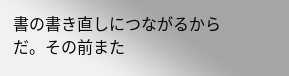書の書き直しにつながるからだ。その前また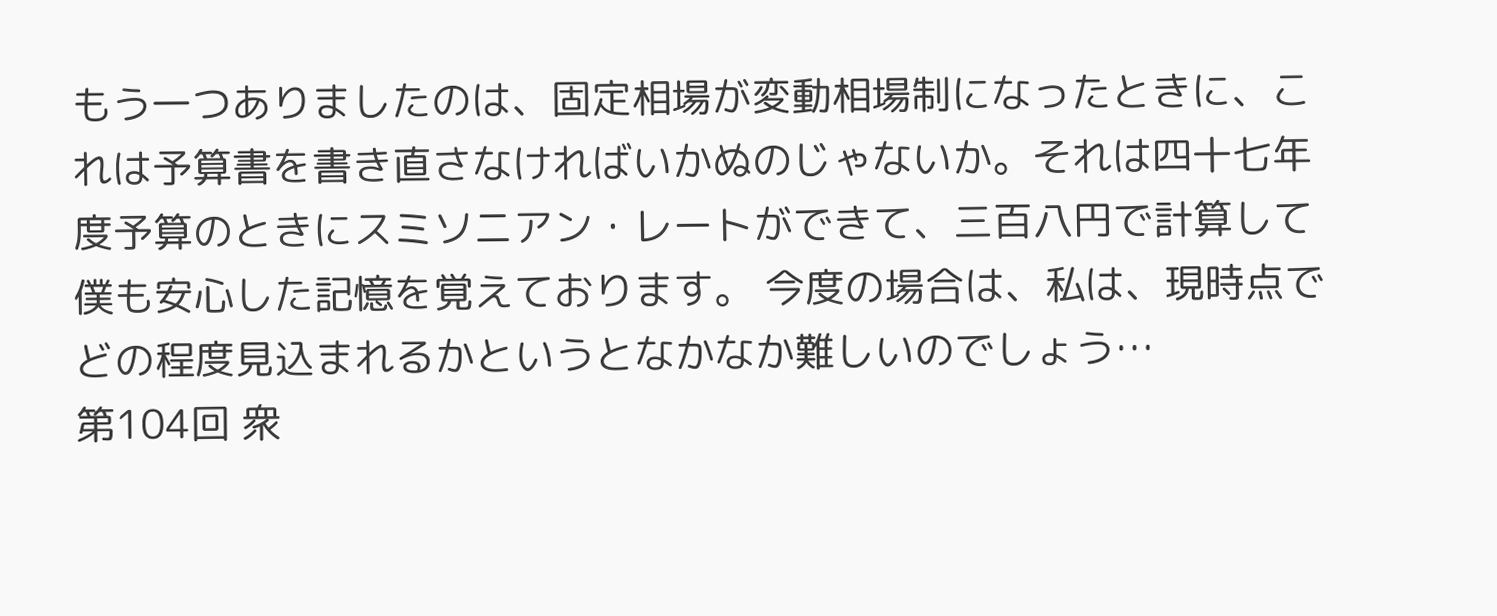もう一つありましたのは、固定相場が変動相場制になったときに、これは予算書を書き直さなければいかぬのじゃないか。それは四十七年度予算のときにスミソニアン・レートができて、三百八円で計算して僕も安心した記憶を覚えております。 今度の場合は、私は、現時点でどの程度見込まれるかというとなかなか難しいのでしょう…
第104回 衆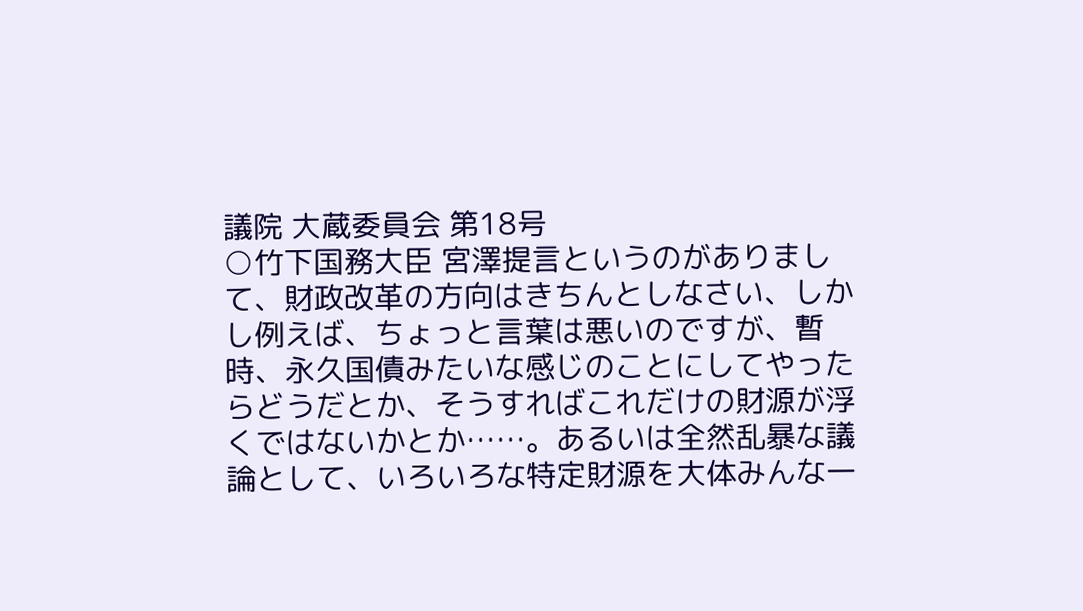議院 大蔵委員会 第18号
○竹下国務大臣 宮澤提言というのがありまして、財政改革の方向はきちんとしなさい、しかし例えば、ちょっと言葉は悪いのですが、暫時、永久国債みたいな感じのことにしてやったらどうだとか、そうすればこれだけの財源が浮くではないかとか……。あるいは全然乱暴な議論として、いろいろな特定財源を大体みんな一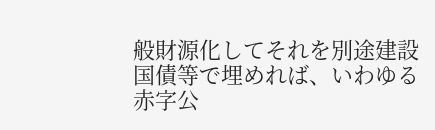般財源化してそれを別途建設国債等で埋めれば、いわゆる赤字公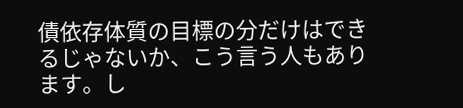債依存体質の目標の分だけはできるじゃないか、こう言う人もあります。し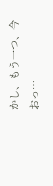かし、もう一つ、今おっ…